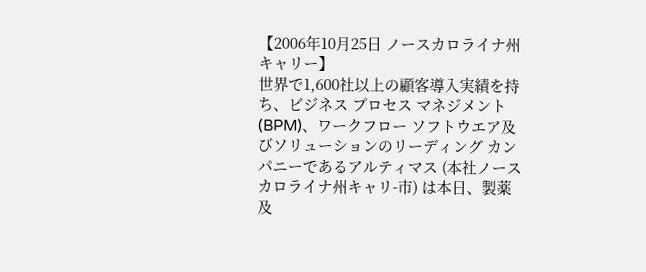【2006年10月25日 ノースカロライナ州キャリー】
世界で1,600社以上の顧客導入実績を持ち、ビジネス プロセス マネジメント (BPM)、ワークフロー ソフトウエア及びソリューションのリーディング カンパニーであるアルティマス (本社ノース カロライナ州キャリ-市) は本日、製薬及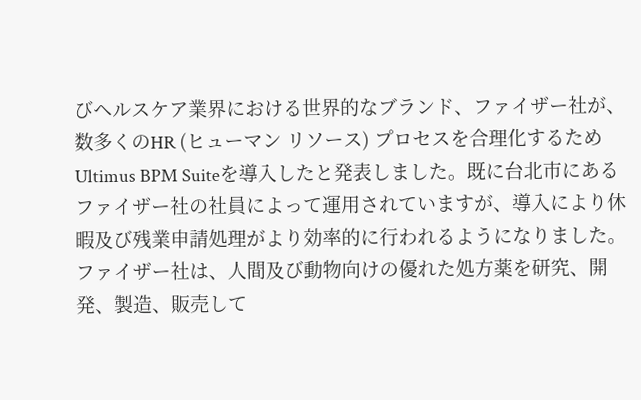びヘルスケア業界における世界的なブランド、ファイザー社が、数多くのHR (ヒューマン リソース) プロセスを合理化するためUltimus BPM Suiteを導入したと発表しました。既に台北市にあるファイザー社の社員によって運用されていますが、導入により休暇及び残業申請処理がより効率的に行われるようになりました。
ファイザー社は、人間及び動物向けの優れた処方薬を研究、開発、製造、販売して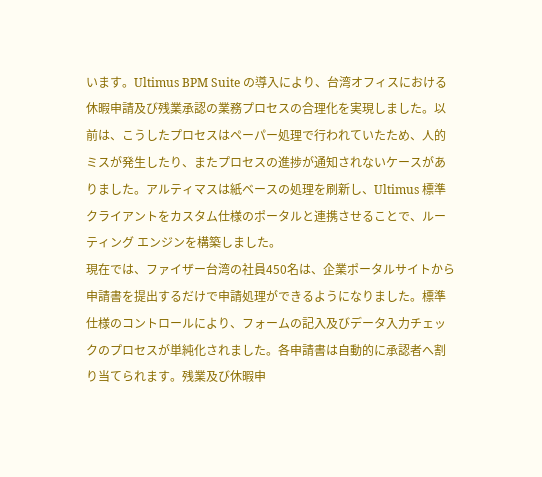います。Ultimus BPM Suite の導入により、台湾オフィスにおける休暇申請及び残業承認の業務プロセスの合理化を実現しました。以前は、こうしたプロセスはペーパー処理で行われていたため、人的ミスが発生したり、またプロセスの進捗が通知されないケースがありました。アルティマスは紙ベースの処理を刷新し、Ultimus 標準クライアントをカスタム仕様のポータルと連携させることで、ルーティング エンジンを構築しました。
現在では、ファイザー台湾の社員450名は、企業ポータルサイトから申請書を提出するだけで申請処理ができるようになりました。標準仕様のコントロールにより、フォームの記入及びデータ入力チェックのプロセスが単純化されました。各申請書は自動的に承認者へ割り当てられます。残業及び休暇申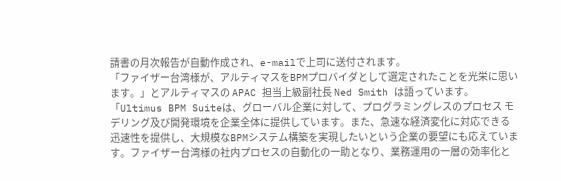請書の月次報告が自動作成され、e-mailで上司に送付されます。
「ファイザー台湾様が、アルティマスをBPMプロバイダとして選定されたことを光栄に思います。」とアルティマスの APAC 担当上級副社長 Ned Smith は語っています。「Ultimus BPM Suiteは、グローバル企業に対して、プログラミングレスのプロセス モデリング及び開発環境を企業全体に提供しています。また、急速な経済変化に対応できる迅速性を提供し、大規模なBPMシステム構築を実現したいという企業の要望にも応えています。ファイザー台湾様の社内プロセスの自動化の一助となり、業務運用の一層の効率化と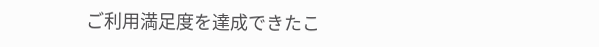ご利用満足度を達成できたこ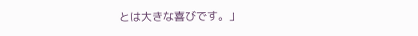とは大きな喜びです。」